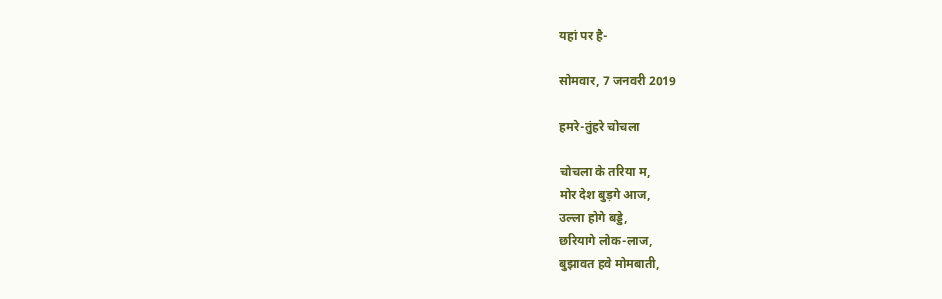यहां पर है-

सोमवार, 7 जनवरी 2019

हमरे-तुंहरे चोचला

चोचला के तरिया म,
मोर देश बुड़गे आज,
उल्ला होगे बड्डे,
छरियागे लोक-लाज,
बुझावत हवे मोमबाती,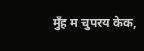मुँह म चुपरय केक,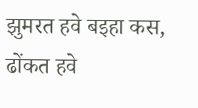झुमरत हवे बइहा कस,
ढोंकत हवे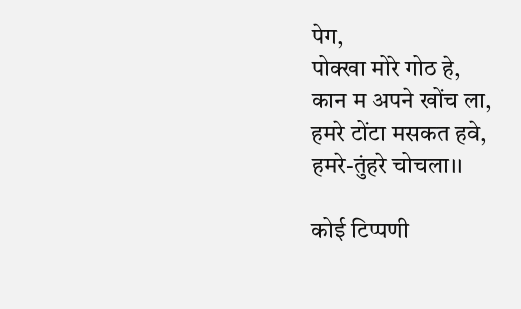पेग,
पोक्खा मोरे गोठ हे,
कान म अपने खोंच ला,
हमरे टोंटा मसकत हवे,
हमरे-तुंहरे चोचला।।

कोई टिप्पणी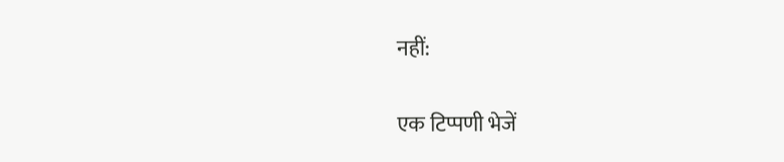नहीं:

एक टिप्पणी भेजें